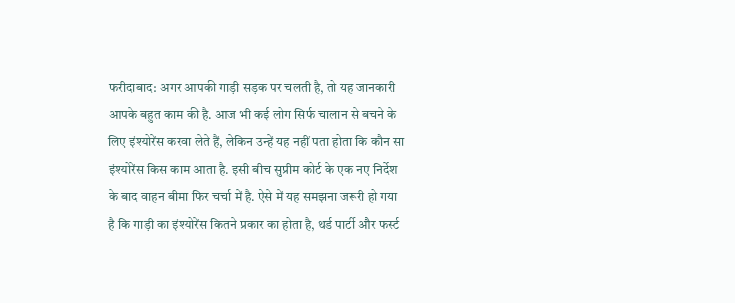फरीदाबाद: अगर आपकी गाड़ी सड़क पर चलती है, तो यह जानकारी आपके बहुत काम की है. आज भी कई लोग सिर्फ चालान से बचने के लिए इंश्योरेंस करवा लेते हैं, लेकिन उन्हें यह नहीं पता होता कि कौन सा इंश्योरेंस किस काम आता है. इसी बीच सुप्रीम कोर्ट के एक नए निर्देश के बाद वाहन बीमा फिर चर्चा में है. ऐसे में यह समझना जरूरी हो गया है कि गाड़ी का इंश्योरेंस कितने प्रकार का होता है, थर्ड पार्टी और फर्स्ट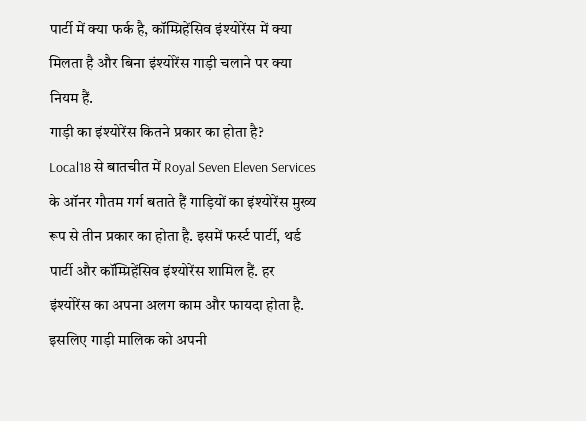पार्टी में क्या फर्क है, कॉम्प्रिहेंसिव इंश्योरेंस में क्या मिलता है और बिना इंश्योरेंस गाड़ी चलाने पर क्या नियम हैं.
गाड़ी का इंश्योरेंस कितने प्रकार का होता है?
Local18 से बातचीत में Royal Seven Eleven Services के ऑनर गौतम गर्ग बताते हैं गाड़ियों का इंश्योरेंस मुख्य रूप से तीन प्रकार का होता है. इसमें फर्स्ट पार्टी, थर्ड पार्टी और कॉम्प्रिहेंसिव इंश्योरेंस शामिल हैं. हर इंश्योरेंस का अपना अलग काम और फायदा होता है. इसलिए गाड़ी मालिक को अपनी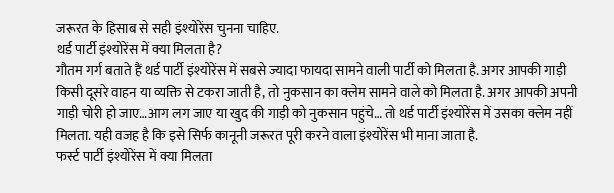जरूरत के हिसाब से सही इंश्योरेंस चुनना चाहिए.
थर्ड पार्टी इंश्योरेंस में क्या मिलता है?
गौतम गर्ग बताते हैं थर्ड पार्टी इंश्योरेंस में सबसे ज्यादा फायदा सामने वाली पार्टी को मिलता है. अगर आपकी गाड़ी किसी दूसरे वाहन या व्यक्ति से टकरा जाती है, तो नुकसान का क्लेम सामने वाले को मिलता है. अगर आपकी अपनी गाड़ी चोरी हो जाए…आग लग जाए या खुद की गाड़ी को नुकसान पहुंचे… तो थर्ड पार्टी इंश्योरेंस में उसका क्लेम नहीं मिलता. यही वजह है कि इसे सिर्फ कानूनी जरूरत पूरी करने वाला इंश्योरेंस भी माना जाता है.
फर्स्ट पार्टी इंश्योरेंस में क्या मिलता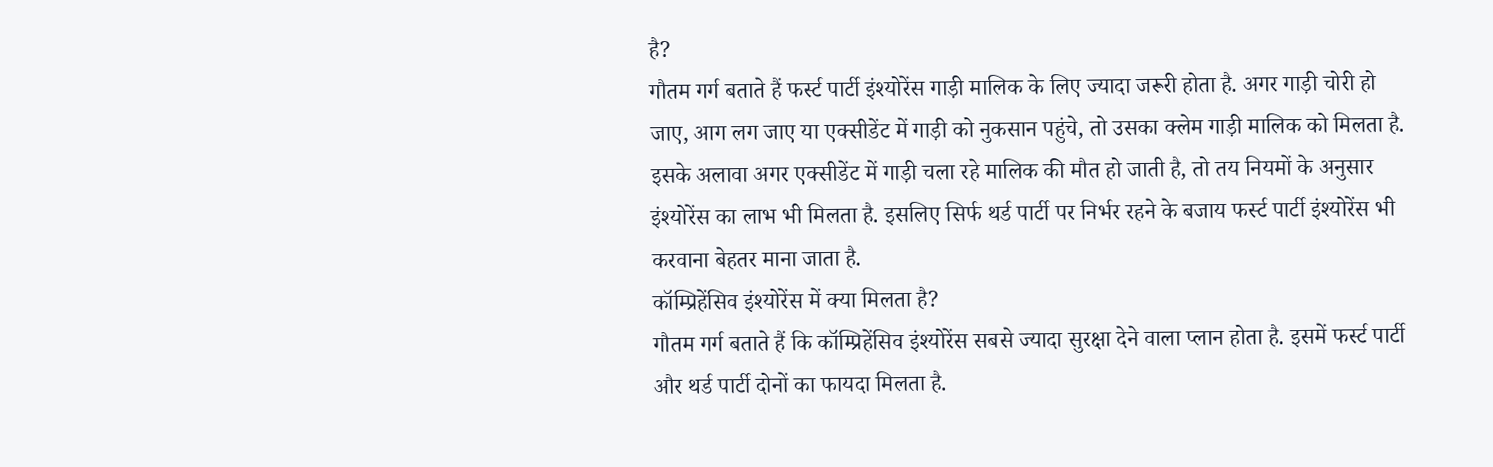है?
गौतम गर्ग बताते हैं फर्स्ट पार्टी इंश्योरेंस गाड़ी मालिक के लिए ज्यादा जरूरी होता है. अगर गाड़ी चोरी हो जाए, आग लग जाए या एक्सीडेंट में गाड़ी को नुकसान पहुंचे, तो उसका क्लेम गाड़ी मालिक को मिलता है. इसके अलावा अगर एक्सीडेंट में गाड़ी चला रहे मालिक की मौत हो जाती है, तो तय नियमों के अनुसार इंश्योरेंस का लाभ भी मिलता है. इसलिए सिर्फ थर्ड पार्टी पर निर्भर रहने के बजाय फर्स्ट पार्टी इंश्योरेंस भी करवाना बेहतर माना जाता है.
कॉम्प्रिहेंसिव इंश्योरेंस में क्या मिलता है?
गौतम गर्ग बताते हैं कि कॉम्प्रिहेंसिव इंश्योरेंस सबसे ज्यादा सुरक्षा देने वाला प्लान होता है. इसमें फर्स्ट पार्टी और थर्ड पार्टी दोनों का फायदा मिलता है.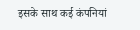इसके साथ कई कंपनियां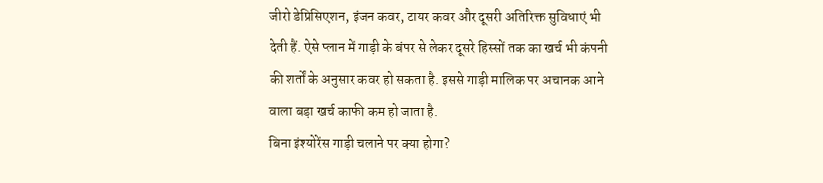जीरो डेप्रिसिएशन, इंजन कवर, टायर कवर और दूसरी अतिरिक्त सुविधाएं भी देती हैं. ऐसे प्लान में गाड़ी के बंपर से लेकर दूसरे हिस्सों तक का खर्च भी कंपनी की शर्तों के अनुसार कवर हो सकता है. इससे गाड़ी मालिक पर अचानक आने वाला बड़ा खर्च काफी कम हो जाता है.
बिना इंश्योरेंस गाड़ी चलाने पर क्या होगा?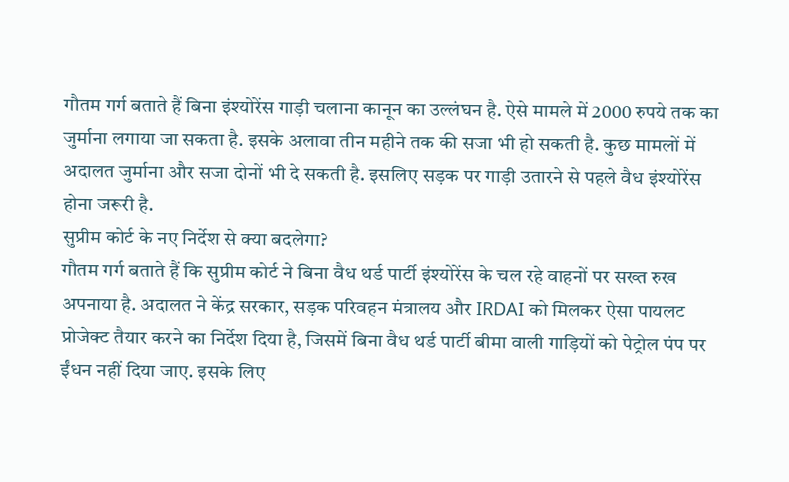गौतम गर्ग बताते हैं बिना इंश्योरेंस गाड़ी चलाना कानून का उल्लंघन है. ऐसे मामले में 2000 रुपये तक का जुर्माना लगाया जा सकता है. इसके अलावा तीन महीने तक की सजा भी हो सकती है. कुछ मामलों में अदालत जुर्माना और सजा दोनों भी दे सकती है. इसलिए सड़क पर गाड़ी उतारने से पहले वैध इंश्योरेंस होना जरूरी है.
सुप्रीम कोर्ट के नए निर्देश से क्या बदलेगा?
गौतम गर्ग बताते हैं कि सुप्रीम कोर्ट ने बिना वैध थर्ड पार्टी इंश्योरेंस के चल रहे वाहनों पर सख्त रुख अपनाया है. अदालत ने केंद्र सरकार, सड़क परिवहन मंत्रालय और IRDAI को मिलकर ऐसा पायलट प्रोजेक्ट तैयार करने का निर्देश दिया है, जिसमें बिना वैध थर्ड पार्टी बीमा वाली गाड़ियों को पेट्रोल पंप पर ईंधन नहीं दिया जाए. इसके लिए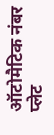ऑटोमैटिक नंबर प्लेट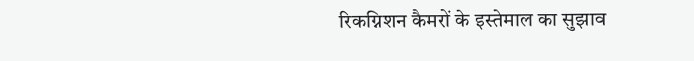रिकग्निशन कैमरों के इस्तेमाल का सुझाव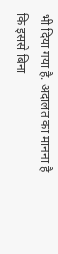भी दिया गया है. अदालत का मानना है कि इससे बिना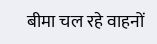बीमा चल रहे वाहनों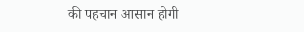की पहचान आसान होगी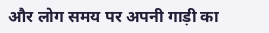और लोग समय पर अपनी गाड़ी का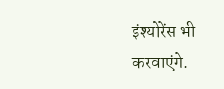इंश्योरेंस भी करवाएंगे.